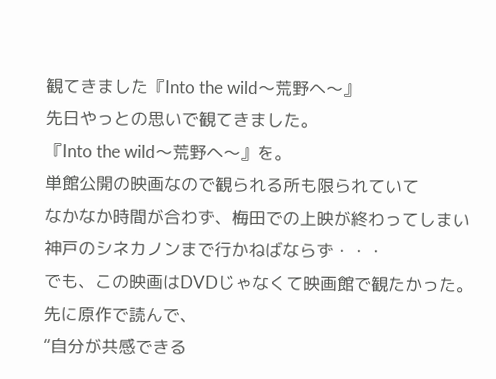観てきました『Into the wild〜荒野へ〜』
先日やっとの思いで観てきました。
『Into the wild〜荒野へ〜』を。
単館公開の映画なので観られる所も限られていて
なかなか時間が合わず、梅田での上映が終わってしまい
神戸のシネカノンまで行かねばならず・・・
でも、この映画はDVDじゃなくて映画館で観たかった。
先に原作で読んで、
“自分が共感できる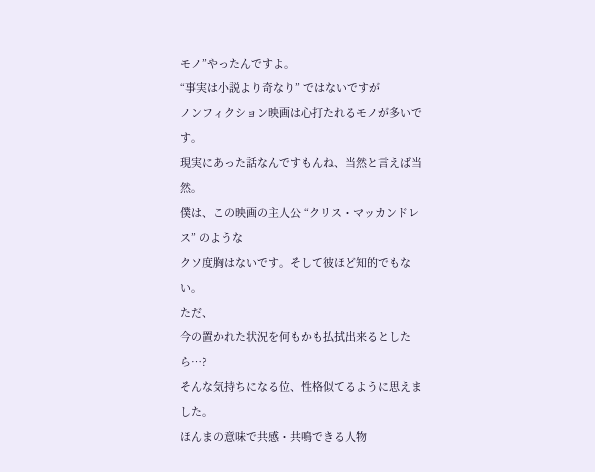モノ”やったんですよ。
“事実は小説より奇なり” ではないですが
ノンフィクション映画は心打たれるモノが多いです。
現実にあった話なんですもんね、当然と言えば当然。
僕は、この映画の主人公 “クリス・マッカンドレス” のような
クソ度胸はないです。そして彼ほど知的でもない。
ただ、
今の置かれた状況を何もかも払拭出来るとしたら…?
そんな気持ちになる位、性格似てるように思えました。
ほんまの意味で共感・共鳴できる人物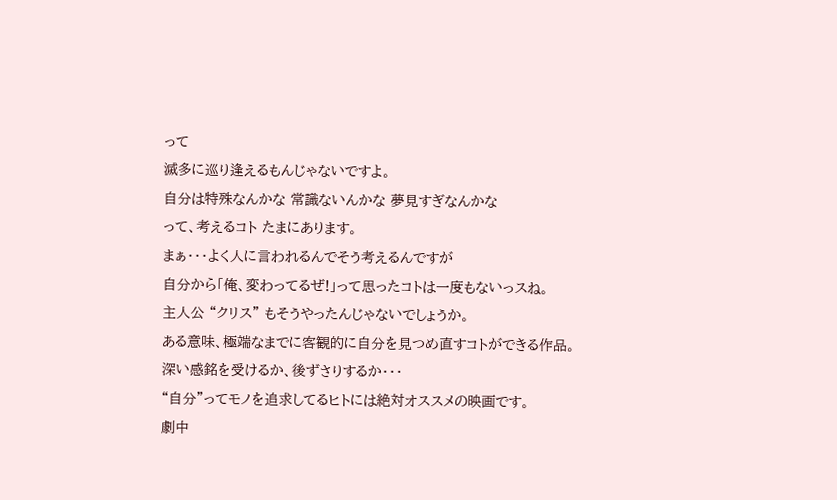って
滅多に巡り逢えるもんじゃないですよ。
自分は特殊なんかな 常識ないんかな 夢見すぎなんかな
って、考えるコト たまにあります。
まぁ・・・よく人に言われるんでそう考えるんですが
自分から「俺、変わってるぜ!」って思ったコトは一度もないっスね。
主人公 “クリス” もそうやったんじゃないでしょうか。
ある意味、極端なまでに客観的に自分を見つめ直すコトができる作品。
深い感銘を受けるか、後ずさりするか・・・
“自分”ってモノを追求してるヒトには絶対オススメの映画です。
劇中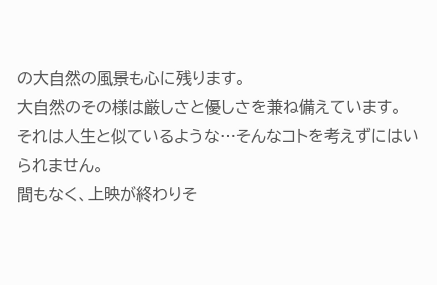の大自然の風景も心に残ります。
大自然のその様は厳しさと優しさを兼ね備えています。
それは人生と似ているような…そんなコトを考えずにはいられません。
間もなく、上映が終わりそ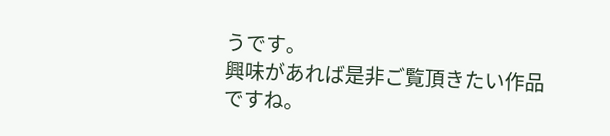うです。
興味があれば是非ご覧頂きたい作品ですね。